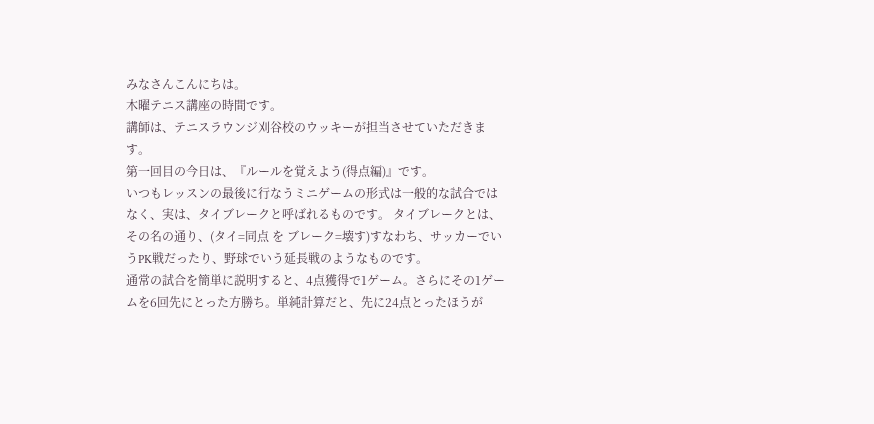みなさんこんにちは。
木曜テニス講座の時間です。
講師は、テニスラウンジ刈谷校のウッキーが担当させていただきます。
第一回目の今日は、『ルールを覚えよう(得点編)』です。
いつもレッスンの最後に行なうミニゲームの形式は一般的な試合ではなく、実は、タイブレークと呼ばれるものです。 タイブレークとは、その名の通り、(タイ=同点 を ブレーク=壊す)すなわち、サッカーでいうPK戦だったり、野球でいう延長戦のようなものです。
通常の試合を簡単に説明すると、4点獲得で1ゲーム。さらにその1ゲームを6回先にとった方勝ち。単純計算だと、先に24点とったほうが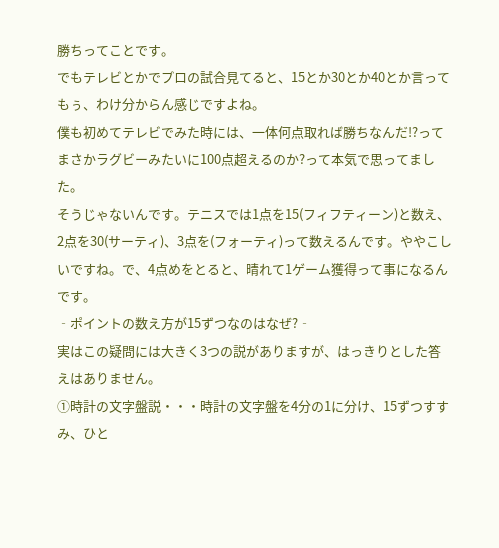勝ちってことです。
でもテレビとかでプロの試合見てると、15とか30とか40とか言ってもぅ、わけ分からん感じですよね。
僕も初めてテレビでみた時には、一体何点取れば勝ちなんだ!?ってまさかラグビーみたいに100点超えるのか?って本気で思ってました。
そうじゃないんです。テニスでは1点を15(フィフティーン)と数え、2点を30(サーティ)、3点を(フォーティ)って数えるんです。ややこしいですね。で、4点めをとると、晴れて1ゲーム獲得って事になるんです。
‐ポイントの数え方が15ずつなのはなぜ?‐
実はこの疑問には大きく3つの説がありますが、はっきりとした答えはありません。
①時計の文字盤説・・・時計の文字盤を4分の1に分け、15ずつすすみ、ひと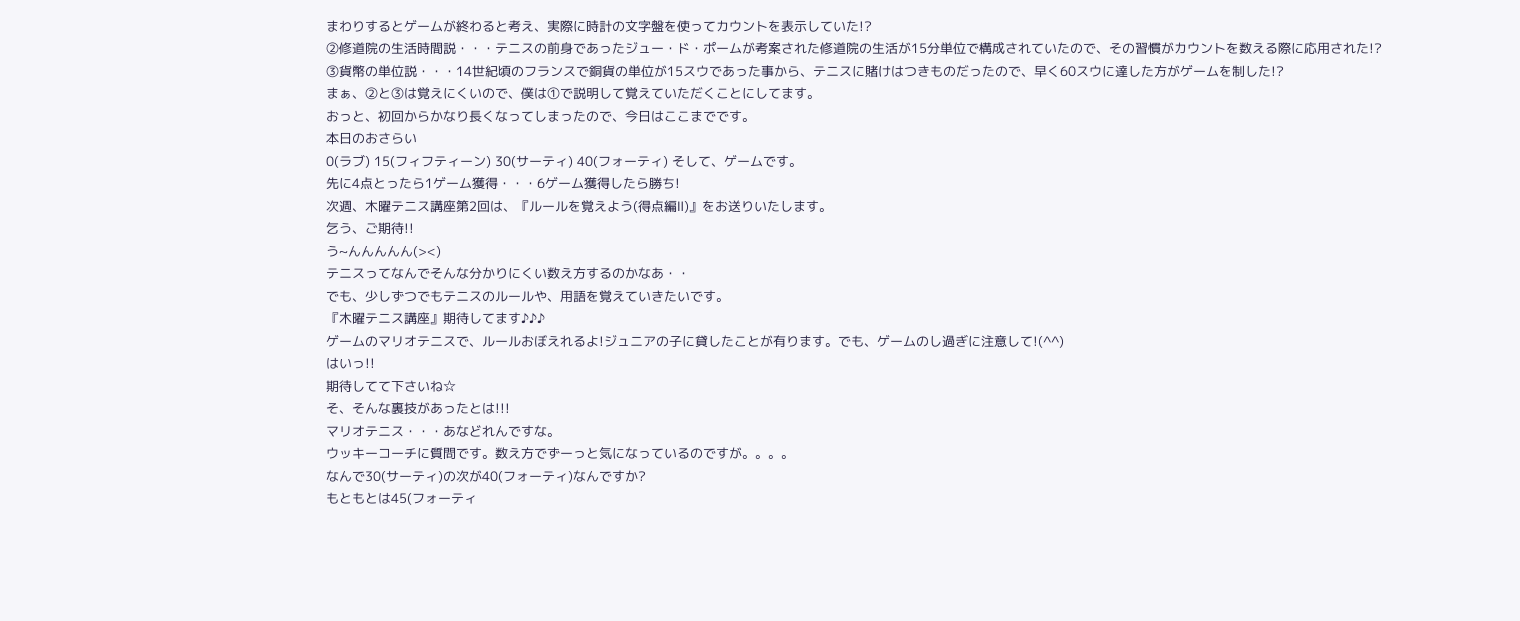まわりするとゲームが終わると考え、実際に時計の文字盤を使ってカウントを表示していた!?
②修道院の生活時間説・・・テニスの前身であったジュー・ド・ポームが考案された修道院の生活が15分単位で構成されていたので、その習慣がカウントを数える際に応用された!?
③貨幣の単位説・・・14世紀頃のフランスで銅貨の単位が15スウであった事から、テニスに賭けはつきものだったので、早く60スウに達した方がゲームを制した!?
まぁ、②と③は覚えにくいので、僕は①で説明して覚えていただくことにしてます。
おっと、初回からかなり長くなってしまったので、今日はここまでです。
本日のおさらい
0(ラブ) 15(フィフティーン) 30(サーティ) 40(フォーティ) そして、ゲームです。
先に4点とったら1ゲーム獲得・・・6ゲーム獲得したら勝ち!
次週、木曜テニス講座第2回は、『ルールを覚えよう(得点編Ⅱ)』をお送りいたします。
乞う、ご期待!!
う~んんんんん(><)
テニスってなんでそんな分かりにくい数え方するのかなあ・・
でも、少しずつでもテニスのルールや、用語を覚えていきたいです。
『木曜テニス講座』期待してます♪♪♪
ゲームのマリオテニスで、ルールおぼえれるよ!ジュニアの子に貸したことが有ります。でも、ゲームのし過ぎに注意して!(^^)
はいっ!!
期待してて下さいね☆
そ、そんな裏技があったとは!!!
マリオテニス・・・あなどれんですな。
ウッキーコーチに質問です。数え方でずーっと気になっているのですが。。。。
なんで30(サーティ)の次が40(フォーティ)なんですか?
もともとは45(フォーティ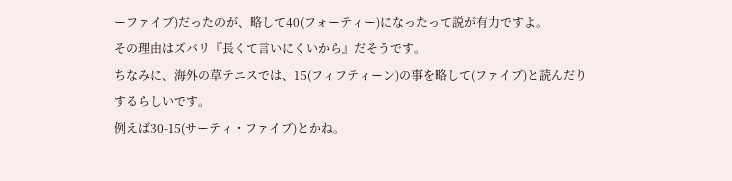ーファイブ)だったのが、略して40(フォーティー)になったって説が有力ですよ。
その理由はズバリ『長くて言いにくいから』だそうです。
ちなみに、海外の草テニスでは、15(フィフティーン)の事を略して(ファイブ)と読んだりするらしいです。
例えば30-15(サーティ・ファイブ)とかね。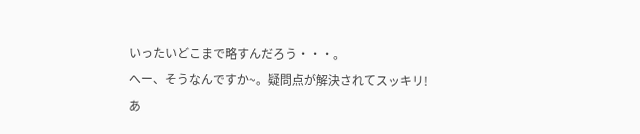いったいどこまで略すんだろう・・・。
へー、そうなんですか~。疑問点が解決されてスッキリ!
あ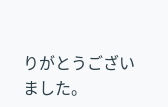りがとうございました。